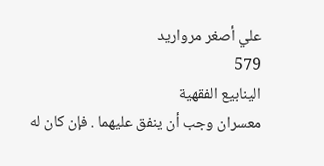علي أصغر مرواريد
579
الينابيع الفقهية
معسران وجب أن ينفق عليهما . فإن كان له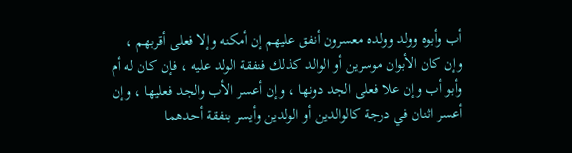أب وأبوه وولد وولده معسرون أنفق عليهم إن أمكنه وإلا فعلى أقربهم ، وإن كان الأبوان موسرين أو الوالد كذلك فنفقة الولد عليه ، فإن كان له أم وأبو أب وإن علا فعلى الجد دونها ، وإن أعسر الأب والجد فعليها ، وإن أعسر اثنان في درجة كالوالدين أو الولدين وأيسر بنفقة أحدهما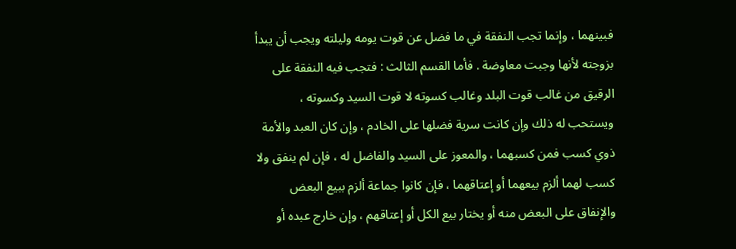فبينهما ، وإنما تجب النفقة في ما فضل عن قوت يومه وليلته ويجب أن يبدأ بزوجته لأنها وجبت معاوضة . فأما القسم الثالث : فتجب فيه النفقة على الرقيق من غالب قوت البلد وغالب كسوته لا قوت السيد وكسوته ، ويستحب له ذلك وإن كانت سرية فضلها على الخادم ، وإن كان العبد والأمة ذوي كسب فمن كسبهما ، والمعوز على السيد والفاضل له ، فإن لم ينفق ولا كسب لهما ألزم بيعهما أو إعتاقهما ، فإن كانوا جماعة ألزم ببيع البعض والإنفاق على البعض منه أو يختار بيع الكل أو إعتاقهم ، وإن خارج عبده أو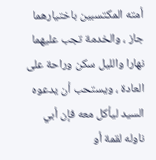أمته المكتسبين باختيارهما جاز ، والخدمة تجب عليهما نهارا والليل سكن وراحة على العادة ، ويستحب أن يدعوه السيد ليأكل معه فإن أبي ناوله لقمة أو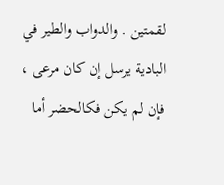لقمتين . والدواب والطير في البادية يرسل إن كان مرعى ، فإن لم يكن فكالحضر أما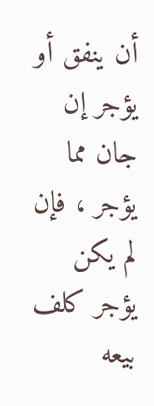أن ينفق أو يؤجر إن جان مما يؤجر ، فإن لم يكن يؤجر كلف بيعه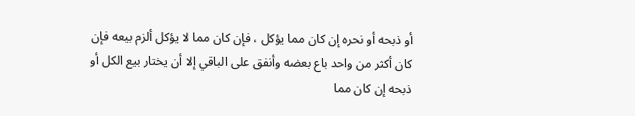أو ذبحه أو نحره إن كان مما يؤكل ، فإن كان مما لا يؤكل ألزم بيعه فإن كان أكثر من واحد باع بعضه وأنفق على الباقي إلا أن يختار بيع الكل أو ذبحه إن كان مما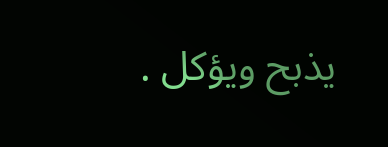يذبح ويؤكل .